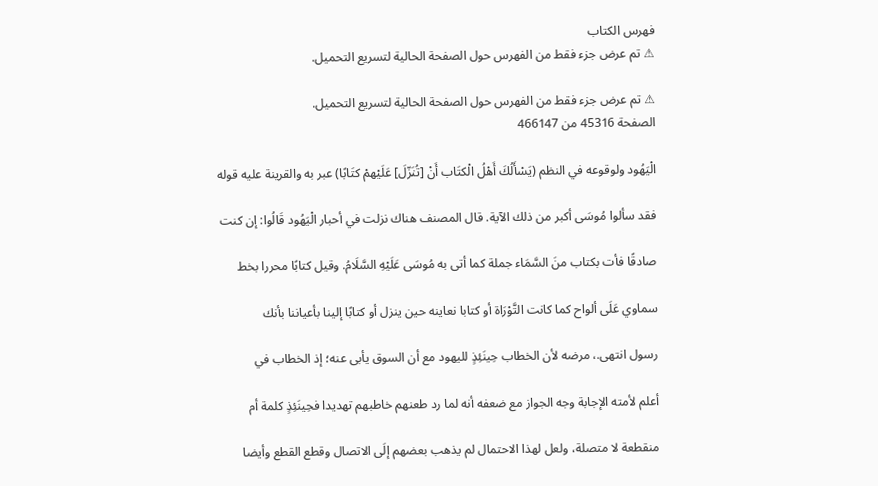فهرس الكتاب
⚠ تم عرض جزء فقط من الفهرس حول الصفحة الحالية لتسريع التحميل.

⚠ تم عرض جزء فقط من الفهرس حول الصفحة الحالية لتسريع التحميل.
الصفحة 45316 من 466147

الْيَهُود ولوقوعه في النظم (يَسْأَلُكَ أَهْلُ الْكتَاب أَنْ [تُنَزّلَ] عَلَيْهمْ كتَابًا) عبر به والقرينة عليه قوله

فقد سألوا مُوسَى أكبر من ذلك الآية. قال المصنف هناك نزلت في أحبار الْيَهُود قَالُوا: إن كنت

صادقًا فأت بكتاب منَ السَّمَاء جملة كما أتى به مُوسَى عَلَيْهِ السَّلَامُ. وقيل كتابًا محررا بخط

سماوي عَلَى ألواح كما كانت التَّوْرَاة أو كتابا نعاينه حين ينزل أو كتابًا إلينا بأعياننا بأنك

رسول انتهى.، مرضه لأن الخطاب حِينَئِذٍ لليهود مع أن السوق يأبى عنه؛ إذ الخطاب في

أعلم لأمته الإجابة وجه الجواز مع ضعفه أنه لما رد طعنهم خاطبهم تهديدا فحِينَئِذٍ كلمة أم

منقطعة لا متصلة، ولعل لهذا الاحتمال لم يذهب بعضهم إلَى الاتصال وقطع القطع وأيضا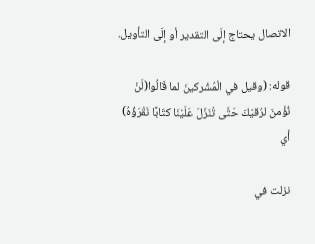الاتصال يحتاج إلَى التقدير أو إلَى التأويل.

قوله: (وقيل في الْمُشْركينَ لما قَالُوا(لَنْ نُؤْمنَ لرُقيّكَ حَتَّى تُنَزّلَ عَلَيْنَا كتَابًا نَقْرَؤُهُ) أي

نزلت في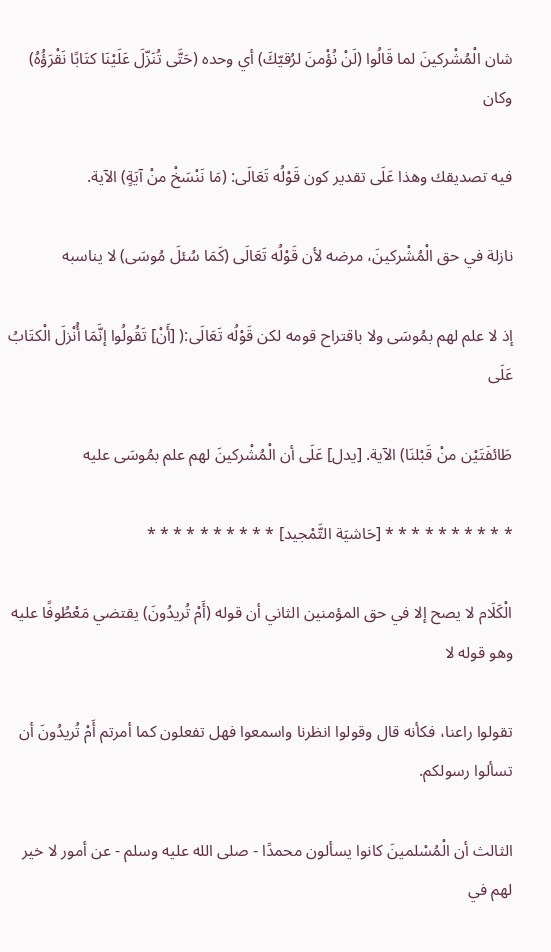شان الْمُشْركينَ لما قَالُوا (لَنْ نُؤْمنَ لرُقيّكَ) أي وحده (حَتَّى تُنَزّلَ عَلَيْنَا كتَابًا نَقْرَؤُهُ) وكان

فيه تصديقك وهذا عَلَى تقدير كون قَوْلُه تَعَالَى: (مَا نَنْسَخْ منْ آيَةٍ) الآية.

نازلة في حق الْمُشْركينَ، مرضه لأن قَوْلُه تَعَالَى (كَمَا سُئلَ مُوسَى) لا يناسبه

إذ لا علم لهم بمُوسَى ولا باقتراح قومه لكن قَوْلُه تَعَالَى:( [أَنْ] تَقُولُوا إنَّمَا أُنْزلَ الْكتَابُ عَلَى

طَائفَتَيْن منْ قَبْلنَا) الآية. [يدل] عَلَى أن الْمُشْركينَ لهم علم بمُوسَى عليه

* * * * * * * * * * [حَاشيَة التَّمْجيد] * * * * * * * * * *

الْكَلَام لا يصح إلا في حق المؤمنين الثاني أن قوله (أَمْ تُريدُونَ) يقتضي مَعْطُوفًا عليه وهو قوله لا

تقولوا راعنا، فكأنه قال وقولوا انظرنا واسمعوا فهل تفعلون كما أمرتم أَمْ تُريدُونَ أن تسألوا رسولكم.

الثالث أن الْمُسْلمينَ كانوا يسألون محمدًا - صلى الله عليه وسلم - عن أمور لا خير لهم في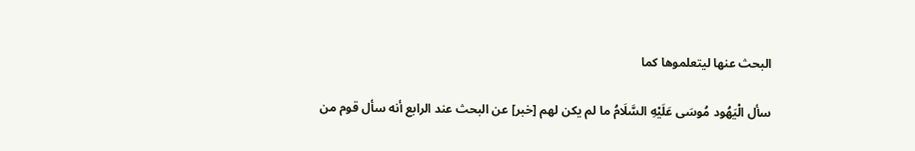البحث عنها ليتعلموها كما

سأل الْيَهُود مُوسَى عَلَيْهِ السَّلَامُ ما لم يكن لهم [خبر] عن البحث عند الرابع أنه سأل قوم من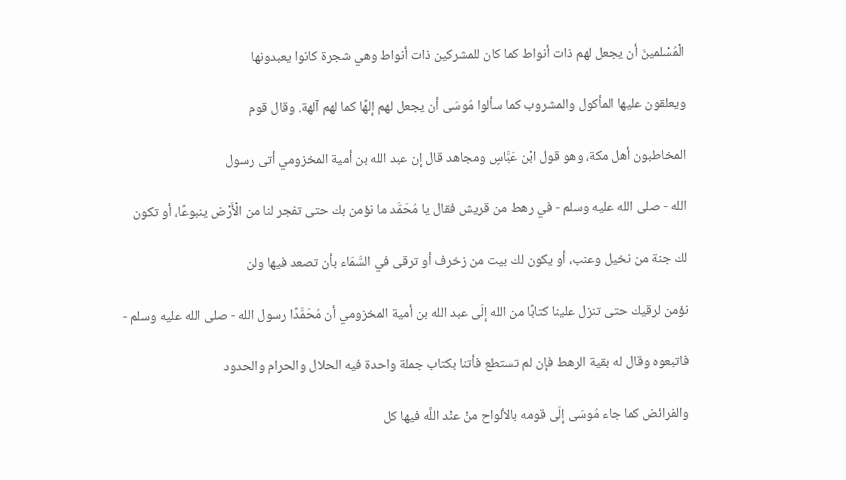الْمُسْلمينَ أن يجعل لهم ذات أنواط كما كان للمشركين ذات أنواط وهي شجرة كانوا يعبدونها

ويعلقون عليها المأكول والمشروب كما سألوا مُوسَى أن يجعل لهم إلهًا كما لهم آلهة. وقال قوم

المخاطبون أهل مكة، وهو قول ابْن عَبَّاسٍ ومجاهد قال إن عبد الله بن أمية المخزومي أتى رسول

الله - صلى الله عليه وسلم - في رهط من قريش فقال يا مُحَمَّد ما نؤمن بك حتى تفجر لنا من الْأَرْض ينبوعًا، أو تكون

لك جنة من نخيل وعنب، أو يكون لك بيت من زخرف أو ترقى في السَّمَاء بأن تصعد فيها ولن

نؤمن لرقيك حتى تنزل علينا كتابًا من الله إلَى عبد الله بن أمية المخزومي أن مُحَمَّدًا رسول الله - صلى الله عليه وسلم -

فاتبعوه وقال له بقية الرهط فإن لم تستطع فأتنا بكتاب جملة واحدة فيه الحلال والحرام والحدود

والفرائض كما جاء مُوسَى إلَى قومه بالألواح منْ عنْد اللَّه فيها كل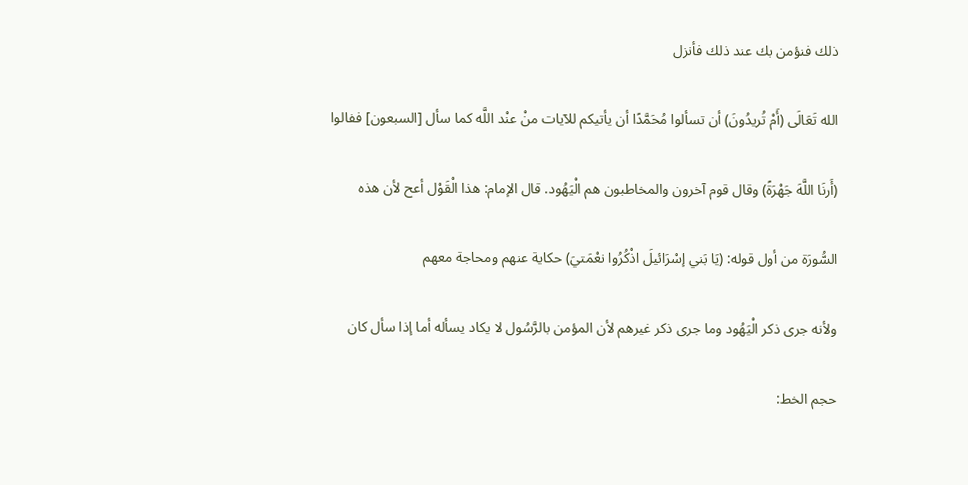ذلك فنؤمن بك عند ذلك فأنزل

الله تَعَالَى (أَمْ تُريدُونَ) أن تسألوا مُحَمَّدًا أن يأتيكم للآيات منْ عنْد اللَّه كما سأل [السبعون] ففالوا

(أَرنَا اللَّهَ جَهْرَةً) وقال قوم آخرون والمخاطبون هم الْيَهُود. قال الإمام: هذا الْقَوْل أعح لأن هذه

السُّورَة من أول قوله: (يَا بَني إسْرَائيلَ اذْكُرُوا نعْمَتيَ) حكاية عنهم ومحاجة معهم

ولأنه جرى ذكر الْيَهُود وما جرى ذكر غيرهم لأن المؤمن بالرَّسُول لا يكاد يسأله أما إذا سأل كان

حجم الخط: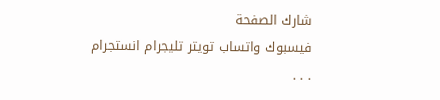شارك الصفحة
فيسبوك واتساب تويتر تليجرام انستجرام
. . .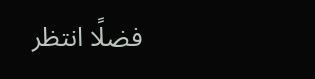فضلًا انتظر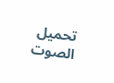تحميل الصوت